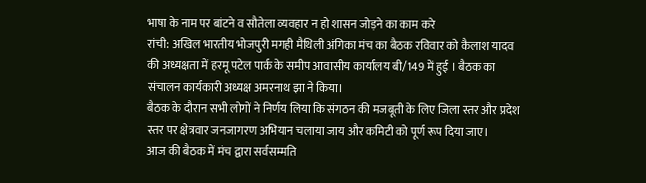भाषा के नाम पर बांटने व सौतेला व्यवहार न हो शासन जोड़ने का काम करे
रांची: अखिल भारतीय भोजपुरी मगही मैथिली अंगिका मंच का बैठक रविवार को कैलाश यादव की अध्यक्षता में हरमू पटेल पार्क के समीप आवासीय कार्यालय बी/149 में हुई । बैठक का संचालन कार्यकारी अध्यक्ष अमरनाथ झा ने किया।
बैठक के दौरान सभी लोगों ने निर्णय लिया कि संगठन की मजबूती के लिए जिला स्तर और प्रदेश स्तर पर क्षेत्रवार जनजागरण अभियान चलाया जाय और कमिटी को पूर्ण रूप दिया जाए।
आज की बैठक में मंच द्वारा सर्वसम्मति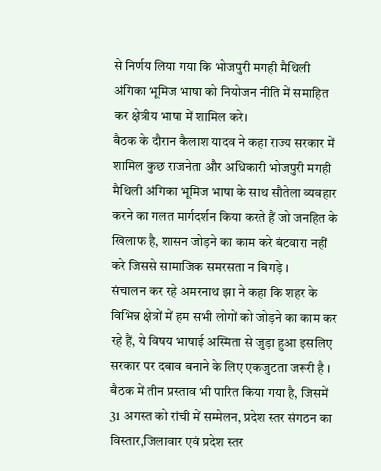से निर्णय लिया गया कि भोजपुरी मगही मैथिली अंगिका भूमिज भाषा को नियोजन नीति में समाहित कर क्षेत्रीय भाषा में शामिल करे।
बैठक के दौरान कैलाश यादव ने कहा राज्य सरकार में शामिल कुछ राजनेता और अधिकारी भोजपुरी मगही मैथिली अंगिका भूमिज भाषा के साथ सौतेला व्यवहार करने का गलत मार्गदर्शन किया करते हैं जो जनहित के खिलाफ है, शासन जोड़ने का काम करे बंटवारा नहीं करे जिससे सामाजिक समरसता न बिगड़े ।
संचालन कर रहे अमरनाथ झा ने कहा कि शहर के विभिन्न क्षेत्रों में हम सभी लोगों को जोड़ने का काम कर रहे हैं, ये विषय भाषाई अस्मिता से जुड़ा हुआ इसलिए सरकार पर दबाव बनाने के लिए एकजुटता जरूरी है ।
बैठक में तीन प्रस्ताव भी पारित किया गया है, जिसमें 31 अगस्त को रांची में सम्मेलन, प्रदेश स्तर संगठन का विस्तार,जिलावार एवं प्रदेश स्तर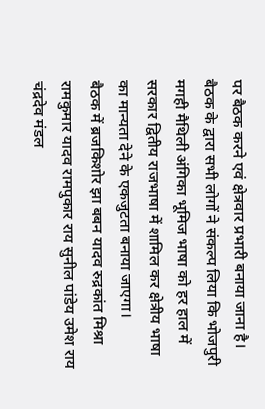पर बैठक करने एवं क्षेत्रवार प्रभारी बनाया जाना है।
बैठक के द्वारा सभी लोगों ने संकल्प लिया कि भोजपुरी मगही मैथिली अंगिका भूमिज भाषा को हर हाल में सरकार द्वितीय राजभाषा में शामिल कर क्षेत्रीय भाषा का मान्यता देने के एकजुटता बनाया जाएगा।
बैठक में ब्रजकिशोर झा बबन यादव रुद्रकांत मिश्रा रामकुमार यादव रामपुकार राय सुनील पांडेय उमेश राय चंद्रदेव मंडल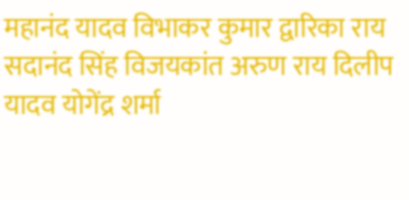महानंद यादव विभाकर कुमार द्वारिका राय सदानंद सिंह विजयकांत अरुण राय दिलीप यादव योगेंद्र शर्मा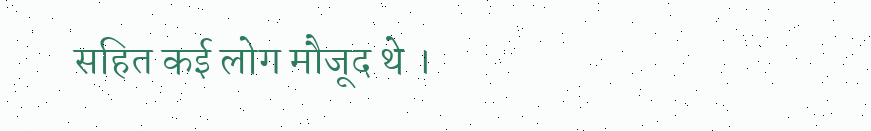सहित कई लोग मौजूद थे ।